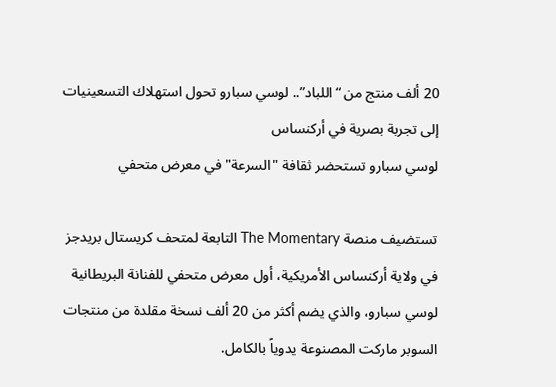20 ألف منتج من “اللباد”.. لوسي سبارو تحول استهلاك التسعينيات إلى تجربة بصرية في أركنساس
لوسي سبارو تستحضر ثقافة "السرعة" في معرض متحفي

تستضيف منصة The Momentary التابعة لمتحف كريستال بريدجز في ولاية أركنساس الأمريكية، أول معرض متحفي للفنانة البريطانية لوسي سبارو، والذي يضم أكثر من 20 ألف نسخة مقلدة من منتجات السوبر ماركت المصنوعة يدوياً بالكامل.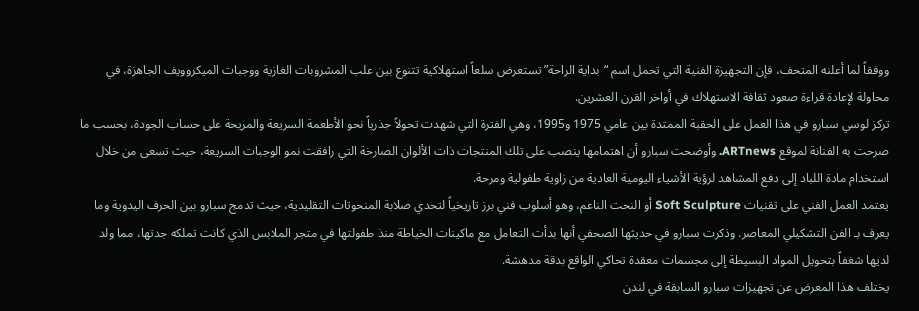ووفقاً لما أعلنه المتحف، فإن التجهيزة الفنية التي تحمل اسم “بداية الراحة” تستعرض سلعاً استهلاكية تتنوع بين علب المشروبات الغازية ووجبات الميكروويف الجاهزة، في محاولة لإعادة قراءة صعود ثقافة الاستهلاك في أواخر القرن العشرين.
تركز لوسي سبارو في هذا العمل على الحقبة الممتدة بين عامي 1975 و1995، وهي الفترة التي شهدت تحولاً جذرياً نحو الأطعمة السريعة والمريحة على حساب الجودة، بحسب ما صرحت به الفنانة لموقع ARTnews. وأوضحت سبارو أن اهتمامها ينصب على تلك المنتجات ذات الألوان الصارخة التي رافقت نمو الوجبات السريعة، حيث تسعى من خلال استخدام مادة اللباد إلى دفع المشاهد لرؤية الأشياء اليومية العادية من زاوية طفولية ومرحة.
يعتمد العمل الفني على تقنيات Soft Sculpture أو النحت الناعم، وهو أسلوب فني برز تاريخياً لتحدي صلابة المنحوتات التقليدية، حيث تدمج سبارو بين الحرف اليدوية وما يعرف بـ الفن التشكيلي المعاصر. وذكرت سبارو في حديثها الصحفي أنها بدأت التعامل مع ماكينات الخياطة منذ طفولتها في متجر الملابس الذي كانت تملكه جدتها، مما ولد لديها شغفاً بتحويل المواد البسيطة إلى مجسمات معقدة تحاكي الواقع بدقة مدهشة.
يختلف هذا المعرض عن تجهيزات سبارو السابقة في لندن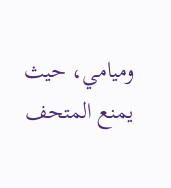وميامي، حيث يمنع المتحف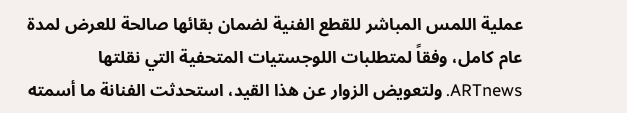عملية اللمس المباشر للقطع الفنية لضمان بقائها صالحة للعرض لمدة عام كامل، وفقاً لمتطلبات اللوجستيات المتحفية التي نقلتها ARTnews. ولتعويض الزوار عن هذا القيد، استحدثت الفنانة ما أسمته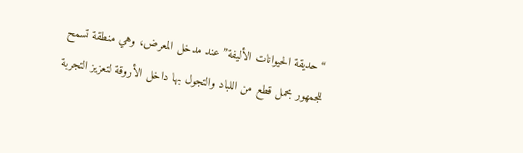“حديقة الحيوانات الأليفة” عند مدخل المعرض، وهي منطقة تسمح للجمهور بحمل قطع من اللباد والتجول بها داخل الأروقة لتعزيز التجربة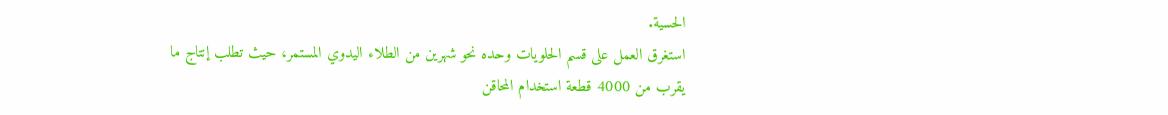الحسية.
استغرق العمل على قسم الحلويات وحده نحو شهرين من الطلاء اليدوي المستمر، حيث تطلب إنتاج ما يقرب من 4000 قطعة استخدام المحاقن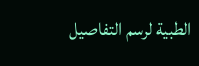الطبية لرسم التفاصيل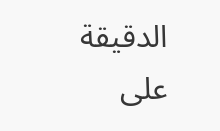الدقيقة على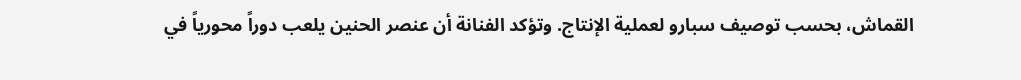القماش، بحسب توصيف سبارو لعملية الإنتاج. وتؤكد الفنانة أن عنصر الحنين يلعب دوراً محورياً في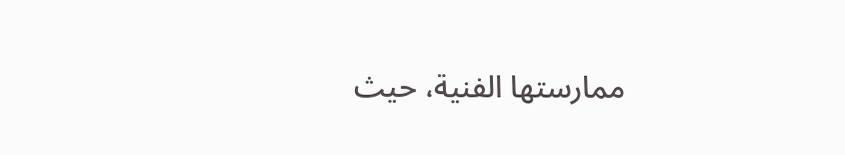ممارستها الفنية، حيث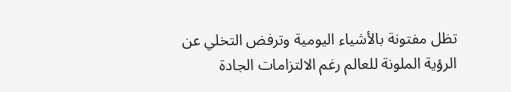تظل مفتونة بالأشياء اليومية وترفض التخلي عن الرؤية الملونة للعالم رغم الالتزامات الجادة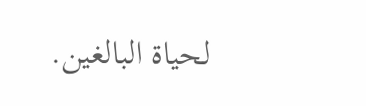لحياة البالغين.